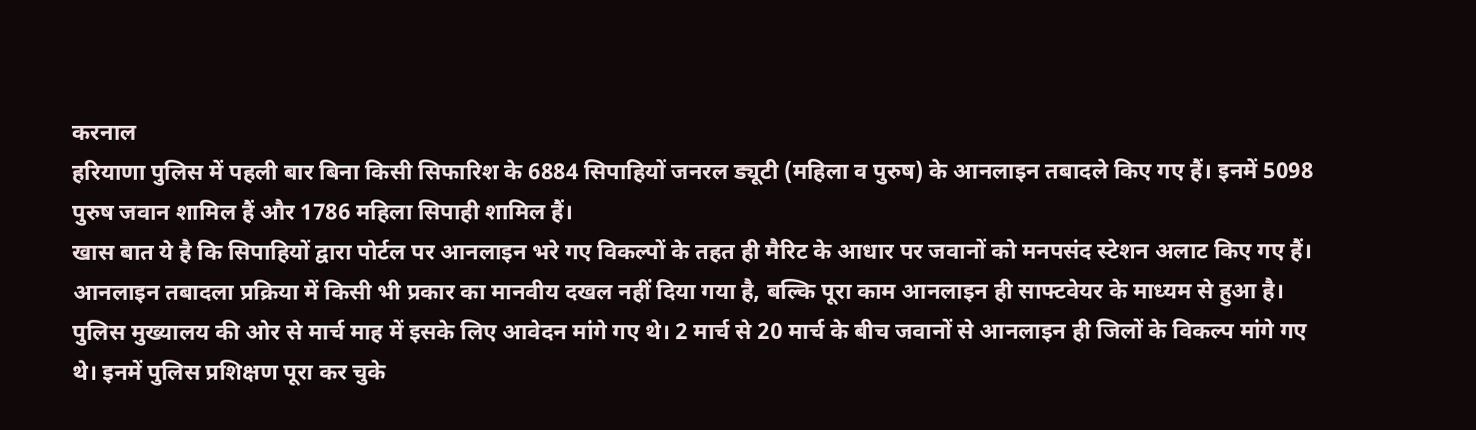करनाल
हरियाणा पुलिस में पहली बार बिना किसी सिफारिश के 6884 सिपाहियों जनरल ड्यूटी (महिला व पुरुष) के आनलाइन तबादले किए गए हैं। इनमें 5098 पुरुष जवान शामिल हैं और 1786 महिला सिपाही शामिल हैं।
खास बात ये है कि सिपाहियों द्वारा पोर्टल पर आनलाइन भरे गए विकल्पों के तहत ही मैरिट के आधार पर जवानों को मनपसंद स्टेशन अलाट किए गए हैं। आनलाइन तबादला प्रक्रिया में किसी भी प्रकार का मानवीय दखल नहीं दिया गया है, बल्कि पूरा काम आनलाइन ही साफ्टवेयर के माध्यम से हुआ है।
पुलिस मुख्यालय की ओर से मार्च माह में इसके लिए आवेदन मांगे गए थे। 2 मार्च से 20 मार्च के बीच जवानों से आनलाइन ही जिलों के विकल्प मांगे गए थे। इनमें पुलिस प्रशिक्षण पूरा कर चुके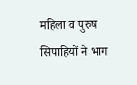महिला व पुरुष सिपाहियों ने भाग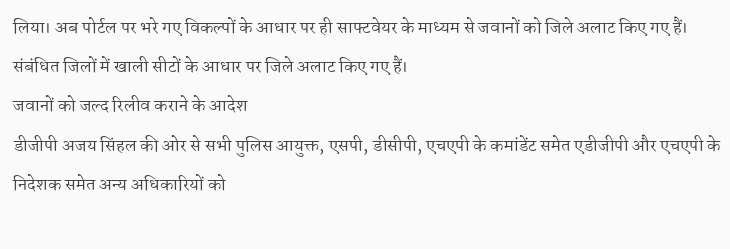लिया। अब पोर्टल पर भरे गए विकल्पों के आधार पर ही साफ्टवेयर के माध्यम से जवानों को जिले अलाट किए गए हैं। संबंधित जिलों में खाली सीटों के आधार पर जिले अलाट किए गए हैं।
जवानों को जल्द रिलीव कराने के आदेश
डीजीपी अजय सिंहल की ओर से सभी पुलिस आयुक्त, एसपी, डीसीपी, एचएपी के कमांडेंट समेत एडीजीपी और एचएपी के निदेशक समेत अन्य अधिकारियों को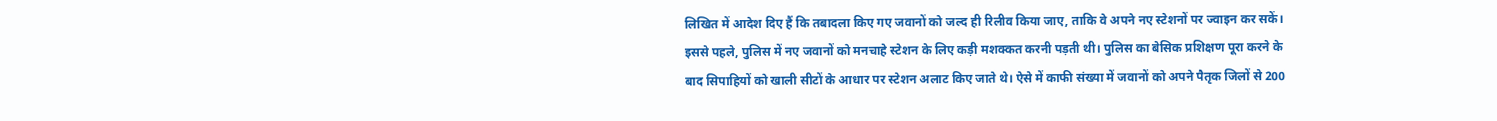लिखित में आदेश दिए हैं कि तबादला किए गए जवानों को जल्द ही रिलीव किया जाए, ताकि वे अपने नए स्टेशनों पर ज्वाइन कर सकें।
इससे पहले, पुलिस में नए जवानों को मनचाहे स्टेशन के लिए कड़ी मशक्कत करनी पड़ती थी। पुलिस का बेसिक प्रशिक्षण पूरा करने के बाद सिपाहियों को खाली सीटों के आधार पर स्टेशन अलाट किए जाते थे। ऐसे में काफी संख्या में जवानों को अपने पैतृक जिलों से 200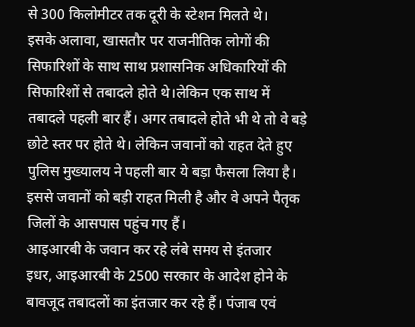से 300 किलोमीटर तक दूरी के स्टेशन मिलते थे।
इसके अलावा, खासतौर पर राजनीतिक लोगों की सिफारिशों के साथ साथ प्रशासनिक अधिकारियों की सिफारिशों से तबादले होते थे।लेकिन एक साथ में तबादले पहली बार हैं। अगर तबादले होते भी थे तो वे बड़े छोटे स्तर पर होते थे। लेकिन जवानों को राहत देते हुए पुलिस मुख्यालय ने पहली बार ये बड़ा फैसला लिया है। इससे जवानों को बड़ी राहत मिली है और वे अपने पैतृक जिलों के आसपास पहुंच गए हैं।
आइआरबी के जवान कर रहे लंबे समय से इंतजार
इधर, आइआरबी के 2500 सरकार के आदेश होने के बावजूद तबादलों का इंतजार कर रहे हैं। पंजाब एवं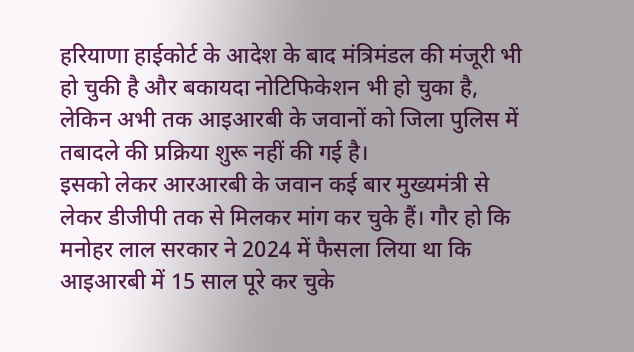हरियाणा हाईकोर्ट के आदेश के बाद मंत्रिमंडल की मंजूरी भी हो चुकी है और बकायदा नोटिफिकेशन भी हो चुका है, लेकिन अभी तक आइआरबी के जवानों को जिला पुलिस में तबादले की प्रक्रिया शुरू नहीं की गई है।
इसको लेकर आरआरबी के जवान कई बार मुख्यमंत्री से लेकर डीजीपी तक से मिलकर मांग कर चुके हैं। गौर हो कि मनोहर लाल सरकार ने 2024 में फैसला लिया था कि आइआरबी में 15 साल पूरे कर चुके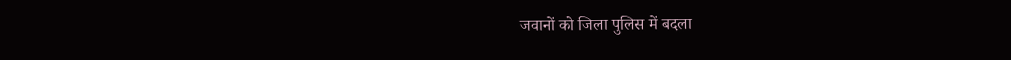जवानों को जिला पुलिस में बदला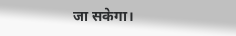जा सकेगा।